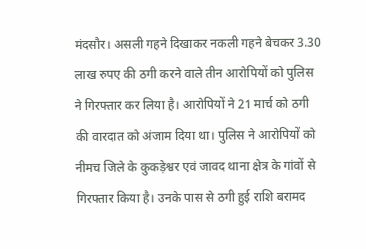मंदसौर। असली गहने दिखाकर नकली गहने बेचकर 3.30 लाख रुपए की ठगी करने वाले तीन आरोपियों को पुलिस ने गिरफ्तार कर लिया है। आरोपियों ने 21 मार्च को ठगी की वारदात को अंजाम दिया था। पुलिस ने आरोपियों को नीमच जिले के कुकड़ेश्वर एवं जावद थाना क्षेत्र के गांवों से गिरफ्तार किया है। उनके पास से ठगी हुई राशि बरामद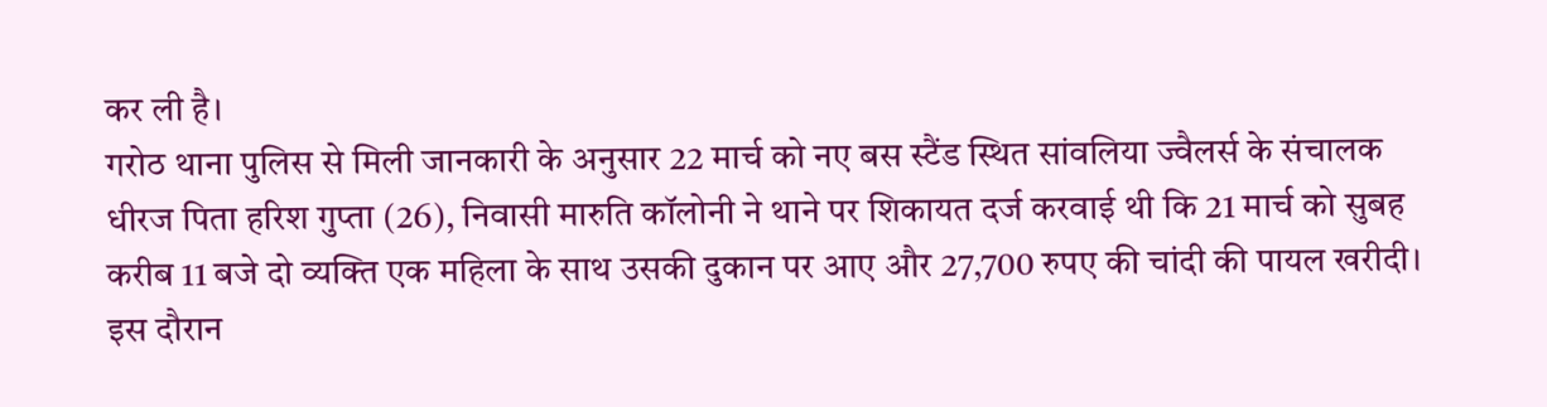कर ली है।
गरोठ थाना पुलिस से मिली जानकारी के अनुसार 22 मार्च को नए बस स्टैंड स्थित सांवलिया ज्वैलर्स के संचालक धीरज पिता हरिश गुप्ता (26), निवासी मारुति कॉलोनी ने थाने पर शिकायत दर्ज करवाई थी कि 21 मार्च को सुबह करीब 11 बजे दो व्यक्ति एक महिला के साथ उसकी दुकान पर आए और 27,700 रुपए की चांदी की पायल खरीदी। इस दौरान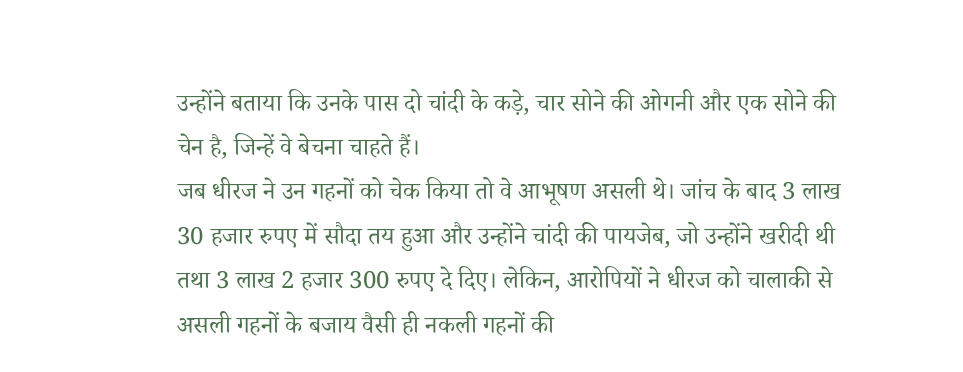उन्होंने बताया कि उनके पास दो चांदी के कड़े, चार सोने की ओगनी और एक सोने की चेन है, जिन्हें वे बेचना चाहते हैं।
जब धीरज ने उन गहनों को चेक किया तो वे आभूषण असली थे। जांच के बाद 3 लाख 30 हजार रुपए में सौदा तय हुआ और उन्होंने चांदी की पायजेब, जो उन्होंने खरीदी थी तथा 3 लाख 2 हजार 300 रुपए दे दिए। लेकिन, आरोपियों ने धीरज को चालाकी से असली गहनों के बजाय वैसी ही नकली गहनों की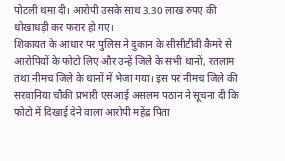पोटली थमा दी। आरोपी उसके साथ 3.30 लाख रुपए की धोखाधड़ी कर फरार हो गए।
शिकायत के आधार पर पुलिस ने दुकान के सीसीटीवी कैमरे से आरोपियों के फोटो लिए और उन्हें जिले के सभी थानों, रतलाम तथा नीमच जिले के थानों में भेजा गया। इस पर नीमच जिले की सरवानिया चौकी प्रभारी एसआई असलम पठान ने सूचना दी कि फोटो में दिखाई देने वाला आरोपी महेंद्र पिता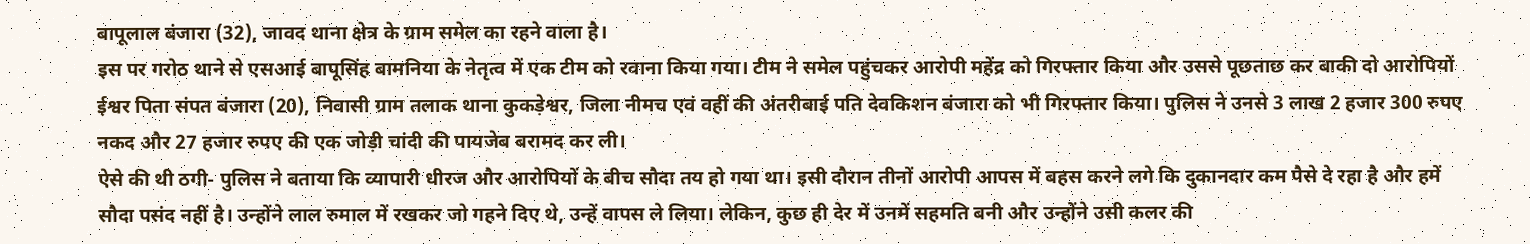बापूलाल बंजारा (32), जावद थाना क्षेत्र के ग्राम समेल का रहने वाला है।
इस पर गरोठ थाने से एसआई बापूसिंह बामनिया के नेतृत्व में एक टीम को रवाना किया गया। टीम ने समेल पहुंचकर आरोपी महेंद्र को गिरफ्तार किया और उससे पूछताछ कर बाकी दो आरोपियों ईश्वर पिता संपत बंजारा (20), निवासी ग्राम तलाक थाना कुकड़ेश्वर, जिला नीमच एवं वहीं की अंतरीबाई पति देवकिशन बंजारा को भी गिरफ्तार किया। पुलिस ने उनसे 3 लाख 2 हजार 300 रुपए नकद और 27 हजार रुपए की एक जोड़ी चांदी की पायजेब बरामद कर ली।
ऐसे की थी ठगी- पुलिस ने बताया कि व्यापारी धीरज और आरोपियों के बीच सौदा तय हो गया था। इसी दौरान तीनों आरोपी आपस में बहस करने लगे कि दुकानदार कम पैसे दे रहा है और हमें सौदा पसंद नहीं है। उन्होंने लाल रुमाल में रखकर जो गहने दिए थे, उन्हें वापस ले लिया। लेकिन, कुछ ही देर में उनमें सहमति बनी और उन्होंने उसी कलर की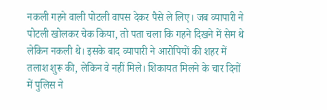नकली गहने वाली पोटली वापस देकर पैसे ले लिए। जब व्यापारी ने पोटली खोलकर चेक किया, तो पता चला कि गहने दिखने में सेम थे लेकिन नकली थे। इसके बाद व्यापारी ने आरोपियों की शहर में तलाश शुरू की, लेकिन वे नहीं मिले। शिकायत मिलने के चार दिनों में पुलिस ने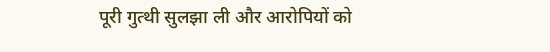पूरी गुत्थी सुलझा ली और आरोपियों को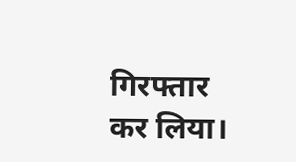गिरफ्तार कर लिया।